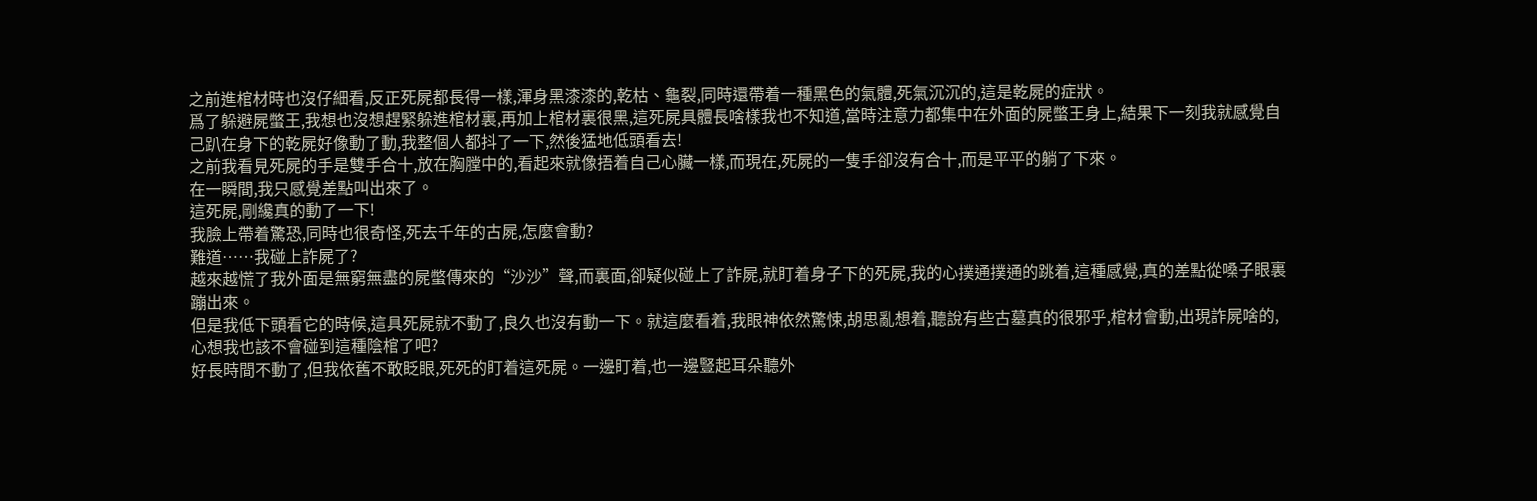之前進棺材時也沒仔細看,反正死屍都長得一樣,渾身黑漆漆的,乾枯、龜裂,同時還帶着一種黑色的氣體,死氣沉沉的,這是乾屍的症狀。
爲了躲避屍蟞王,我想也沒想趕緊躲進棺材裏,再加上棺材裏很黑,這死屍具體長啥樣我也不知道,當時注意力都集中在外面的屍蟞王身上,結果下一刻我就感覺自己趴在身下的乾屍好像動了動,我整個人都抖了一下,然後猛地低頭看去!
之前我看見死屍的手是雙手合十,放在胸膛中的,看起來就像捂着自己心臟一樣,而現在,死屍的一隻手卻沒有合十,而是平平的躺了下來。
在一瞬間,我只感覺差點叫出來了。
這死屍,剛纔真的動了一下!
我臉上帶着驚恐,同時也很奇怪,死去千年的古屍,怎麼會動?
難道……我碰上詐屍了?
越來越慌了我外面是無窮無盡的屍蟞傳來的“沙沙”聲,而裏面,卻疑似碰上了詐屍,就盯着身子下的死屍,我的心撲通撲通的跳着,這種感覺,真的差點從嗓子眼裏蹦出來。
但是我低下頭看它的時候,這具死屍就不動了,良久也沒有動一下。就這麼看着,我眼神依然驚悚,胡思亂想着,聽說有些古墓真的很邪乎,棺材會動,出現詐屍啥的,心想我也該不會碰到這種陰棺了吧?
好長時間不動了,但我依舊不敢眨眼,死死的盯着這死屍。一邊盯着,也一邊豎起耳朵聽外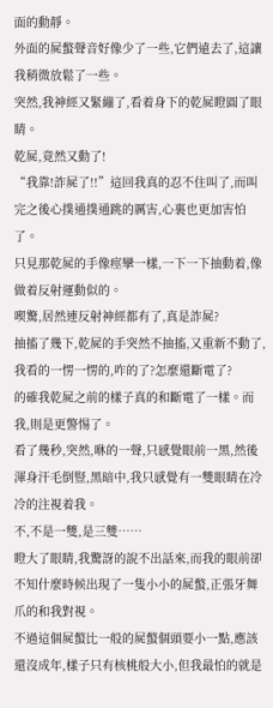面的動靜。
外面的屍蟞聲音好像少了一些,它們遠去了,這讓我稍微放鬆了一些。
突然,我神經又緊繃了,看着身下的乾屍瞪圓了眼睛。
乾屍,竟然又動了!
“我靠!詐屍了!!”這回我真的忍不住叫了,而叫完之後心撲通撲通跳的厲害,心裏也更加害怕了。
只見那乾屍的手像痙攣一樣,一下一下抽動着,像做着反射運動似的。
喫驚,居然連反射神經都有了,真是詐屍?
抽搐了幾下,乾屍的手突然不抽搐,又重新不動了,我看的一愣一愣的,咋的了?怎麼還斷電了?
的確我乾屍之前的樣子真的和斷電了一樣。而我,則是更警惕了。
看了幾秒,突然,咻的一聲,只感覺眼前一黑,然後渾身汗毛倒豎,黑暗中,我只感覺有一雙眼睛在冷冷的注視着我。
不,不是一雙,是三雙……
瞪大了眼睛,我驚訝的說不出話來,而我的眼前卻不知什麼時候出現了一隻小小的屍蟞,正張牙舞爪的和我對視。
不過這個屍蟞比一般的屍蟞個頭要小一點,應該還沒成年,樣子只有核桃般大小,但我最怕的就是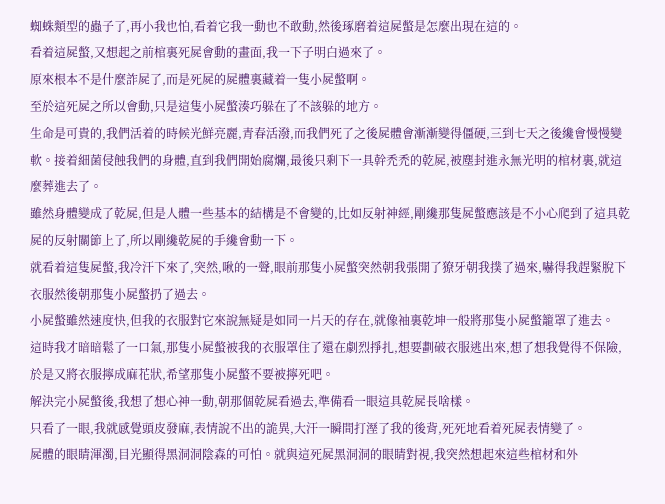蜘蛛類型的蟲子了,再小我也怕,看着它我一動也不敢動,然後琢磨着這屍蟞是怎麼出現在這的。
看着這屍蟞,又想起之前棺裏死屍會動的畫面,我一下子明白過來了。
原來根本不是什麼詐屍了,而是死屍的屍體裏藏着一隻小屍蟞啊。
至於這死屍之所以會動,只是這隻小屍蟞湊巧躲在了不該躲的地方。
生命是可貴的,我們活着的時候光鮮亮麗,青春活潑,而我們死了之後屍體會漸漸變得僵硬,三到七天之後纔會慢慢變軟。接着細菌侵蝕我們的身體,直到我們開始腐爛,最後只剩下一具幹禿禿的乾屍,被塵封進永無光明的棺材裏,就這麼葬進去了。
雖然身體變成了乾屍,但是人體一些基本的結構是不會變的,比如反射神經,剛纔那隻屍蟞應該是不小心爬到了這具乾屍的反射關節上了,所以剛纔乾屍的手纔會動一下。
就看着這隻屍蟞,我冷汗下來了,突然,啾的一聲,眼前那隻小屍蟞突然朝我張開了獠牙朝我撲了過來,嚇得我趕緊脫下衣服然後朝那隻小屍蟞扔了過去。
小屍蟞雖然速度快,但我的衣服對它來說無疑是如同一片天的存在,就像袖裏乾坤一般將那隻小屍蟞籠罩了進去。
這時我才暗暗鬆了一口氣,那隻小屍蟞被我的衣服罩住了還在劇烈掙扎,想要劃破衣服逃出來,想了想我覺得不保險,於是又將衣服擰成麻花狀,希望那隻小屍蟞不要被擰死吧。
解決完小屍蟞後,我想了想心神一動,朝那個乾屍看過去,準備看一眼這具乾屍長啥樣。
只看了一眼,我就感覺頭皮發麻,表情說不出的詭異,大汗一瞬間打溼了我的後背,死死地看着死屍表情變了。
屍體的眼睛渾濁,目光顯得黑洞洞陰森的可怕。就與這死屍黑洞洞的眼睛對視,我突然想起來這些棺材和外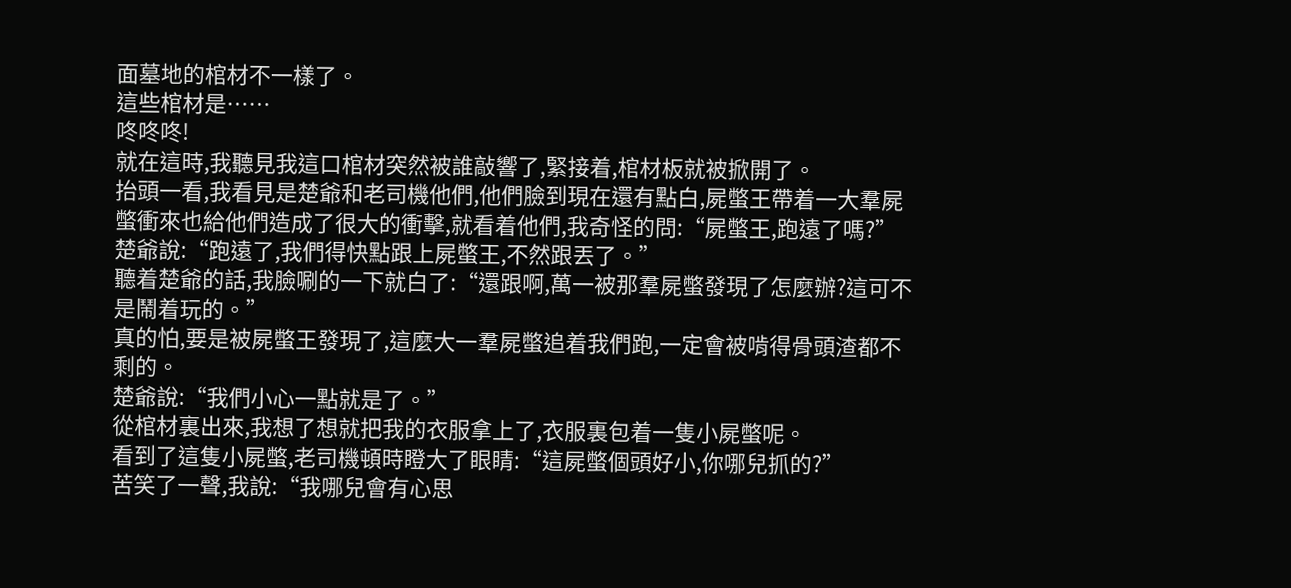面墓地的棺材不一樣了。
這些棺材是……
咚咚咚!
就在這時,我聽見我這口棺材突然被誰敲響了,緊接着,棺材板就被掀開了。
抬頭一看,我看見是楚爺和老司機他們,他們臉到現在還有點白,屍蟞王帶着一大羣屍蟞衝來也給他們造成了很大的衝擊,就看着他們,我奇怪的問:“屍蟞王,跑遠了嗎?”
楚爺說:“跑遠了,我們得快點跟上屍蟞王,不然跟丟了。”
聽着楚爺的話,我臉唰的一下就白了:“還跟啊,萬一被那羣屍蟞發現了怎麼辦?這可不是鬧着玩的。”
真的怕,要是被屍蟞王發現了,這麼大一羣屍蟞追着我們跑,一定會被啃得骨頭渣都不剩的。
楚爺說:“我們小心一點就是了。”
從棺材裏出來,我想了想就把我的衣服拿上了,衣服裏包着一隻小屍蟞呢。
看到了這隻小屍蟞,老司機頓時瞪大了眼睛:“這屍蟞個頭好小,你哪兒抓的?”
苦笑了一聲,我說:“我哪兒會有心思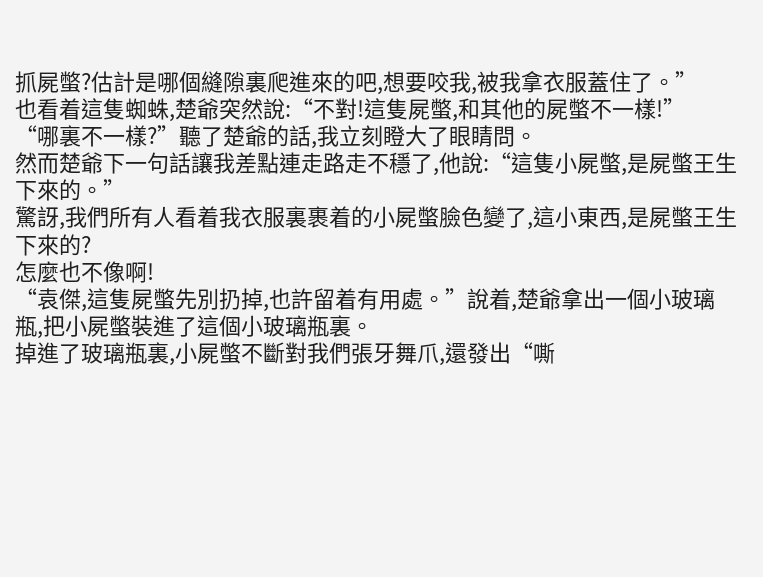抓屍蟞?估計是哪個縫隙裏爬進來的吧,想要咬我,被我拿衣服蓋住了。”
也看着這隻蜘蛛,楚爺突然說:“不對!這隻屍蟞,和其他的屍蟞不一樣!”
“哪裏不一樣?”聽了楚爺的話,我立刻瞪大了眼睛問。
然而楚爺下一句話讓我差點連走路走不穩了,他說:“這隻小屍蟞,是屍蟞王生下來的。”
驚訝,我們所有人看着我衣服裏裹着的小屍蟞臉色變了,這小東西,是屍蟞王生下來的?
怎麼也不像啊!
“袁傑,這隻屍蟞先別扔掉,也許留着有用處。”說着,楚爺拿出一個小玻璃瓶,把小屍蟞裝進了這個小玻璃瓶裏。
掉進了玻璃瓶裏,小屍蟞不斷對我們張牙舞爪,還發出“嘶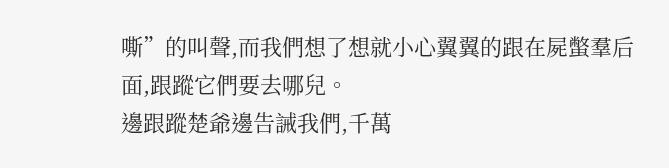嘶”的叫聲,而我們想了想就小心翼翼的跟在屍蟞羣后面,跟蹤它們要去哪兒。
邊跟蹤楚爺邊告誡我們,千萬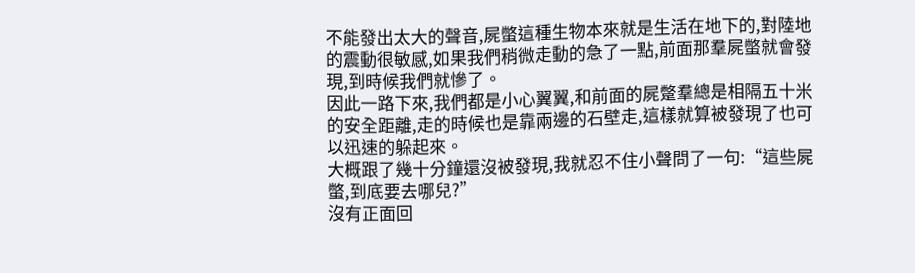不能發出太大的聲音,屍蟞這種生物本來就是生活在地下的,對陸地的震動很敏感,如果我們稍微走動的急了一點,前面那羣屍蟞就會發現,到時候我們就慘了。
因此一路下來,我們都是小心翼翼,和前面的屍蹩羣總是相隔五十米的安全距離,走的時候也是靠兩邊的石壁走,這樣就算被發現了也可以迅速的躲起來。
大概跟了幾十分鐘還沒被發現,我就忍不住小聲問了一句:“這些屍蟞,到底要去哪兒?”
沒有正面回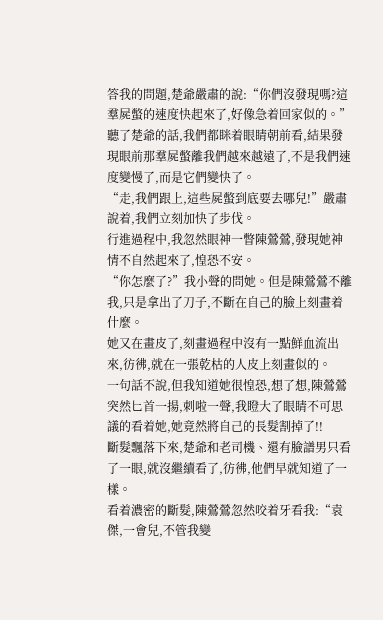答我的問題,楚爺嚴肅的說:“你們沒發現嗎?這羣屍蟞的速度快起來了,好像急着回家似的。”
聽了楚爺的話,我們都眯着眼睛朝前看,結果發現眼前那羣屍蟞離我們越來越遠了,不是我們速度變慢了,而是它們變快了。
“走,我們跟上,這些屍蟞到底要去哪兒!”嚴肅說着,我們立刻加快了步伐。
行進過程中,我忽然眼神一瞥陳鶯鶯,發現她神情不自然起來了,惶恐不安。
“你怎麼了?”我小聲的問她。但是陳鶯鶯不離我,只是拿出了刀子,不斷在自己的臉上刻畫着什麼。
她又在畫皮了,刻畫過程中沒有一點鮮血流出來,彷彿,就在一張乾枯的人皮上刻畫似的。
一句話不說,但我知道她很惶恐,想了想,陳鶯鶯突然匕首一揚,刺啦一聲,我瞪大了眼睛不可思議的看着她,她竟然將自己的長髮割掉了!!
斷髮飄落下來,楚爺和老司機、還有臉譜男只看了一眼,就沒繼續看了,彷彿,他們早就知道了一樣。
看着濃密的斷髮,陳鶯鶯忽然咬着牙看我:“袁傑,一會兒,不管我變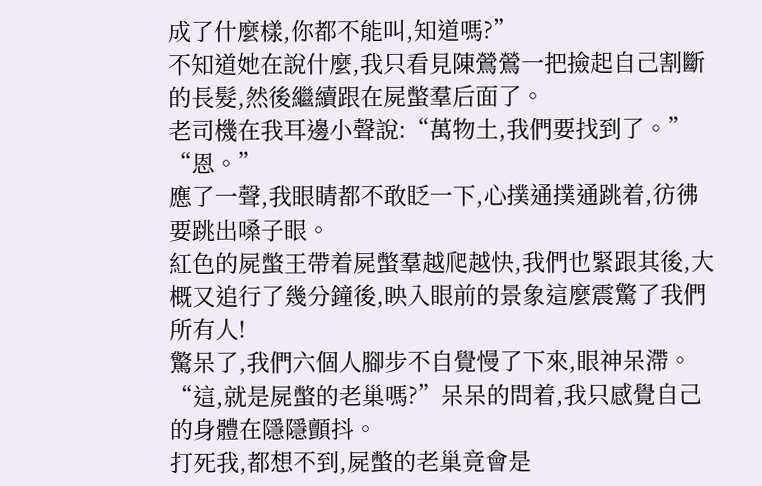成了什麼樣,你都不能叫,知道嗎?”
不知道她在說什麼,我只看見陳鶯鶯一把撿起自己割斷的長髮,然後繼續跟在屍蟞羣后面了。
老司機在我耳邊小聲說:“萬物土,我們要找到了。”
“恩。”
應了一聲,我眼睛都不敢眨一下,心撲通撲通跳着,彷彿要跳出嗓子眼。
紅色的屍蟞王帶着屍蟞羣越爬越快,我們也緊跟其後,大概又追行了幾分鐘後,映入眼前的景象這麼震驚了我們所有人!
驚呆了,我們六個人腳步不自覺慢了下來,眼神呆滯。
“這,就是屍蟞的老巢嗎?”呆呆的問着,我只感覺自己的身體在隱隱顫抖。
打死我,都想不到,屍蟞的老巢竟會是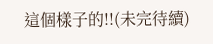這個樣子的!!(未完待續)